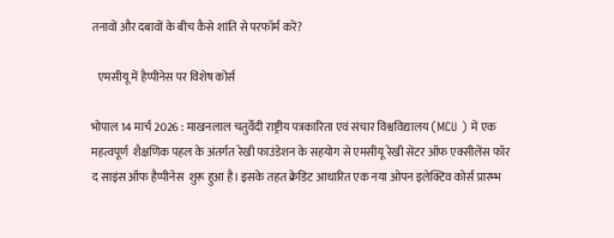तनावों और दबावों के बीच कैसे शांति से परफॉर्म करें?

   एमसीयू में हैप्पीनेस पर विशेष कोर्स

भोपाल 14 मार्च 2026 : माखनलाल चतुर्वेदी राष्ट्रीय पत्रकारिता एवं संचार विश्वविद्यालय (MCU ) में एक महत्वपूर्ण  शैक्षणिक पहल के अंतर्गत रेखी फाउंडेशन के सहयोग से एमसीयू रेखी सेंटर ऑफ एक्सीलेंस फॉर द साइंस ऑफ हैप्पीनेस  शुरू हुआ है। इसके तहत क्रेडिट आधारित एक नया ओपन इलेक्टिव कोर्स प्रारम्भ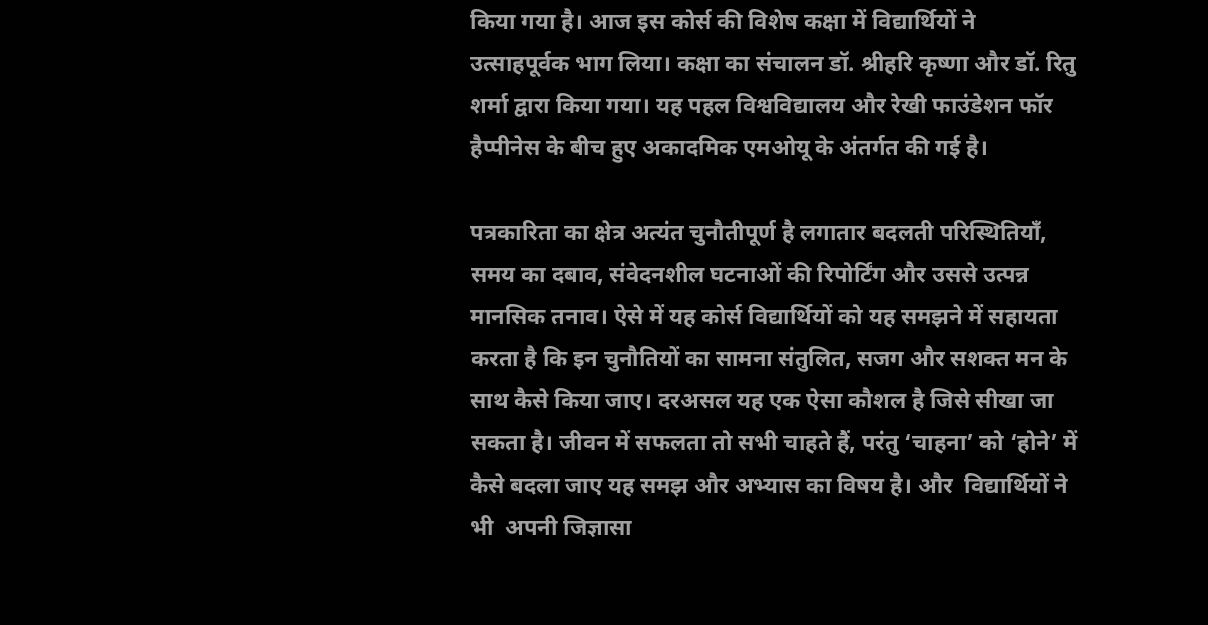किया गया है। आज इस कोर्स की विशेष कक्षा में विद्यार्थियों ने उत्साहपूर्वक भाग लिया। कक्षा का संचालन डॉ. श्रीहरि कृष्णा और डॉ. रितु शर्मा द्वारा किया गया। यह पहल विश्वविद्यालय और रेखी फाउंडेशन फॉर हैप्पीनेस के बीच हुए अकादमिक एमओयू के अंतर्गत की गई है।

पत्रकारिता का क्षेत्र अत्यंत चुनौतीपूर्ण है लगातार बदलती परिस्थितियाँ, समय का दबाव, संवेदनशील घटनाओं की रिपोर्टिंग और उससे उत्पन्न मानसिक तनाव। ऐसे में यह कोर्स विद्यार्थियों को यह समझने में सहायता करता है कि इन चुनौतियों का सामना संतुलित, सजग और सशक्त मन के साथ कैसे किया जाए। दरअसल यह एक ऐसा कौशल है जिसे सीखा जा सकता है। जीवन में सफलता तो सभी चाहते हैं, परंतु ‘चाहना’ को ‘होने’ में कैसे बदला जाए यह समझ और अभ्यास का विषय है। और  विद्यार्थियों ने भी  अपनी जिज्ञासा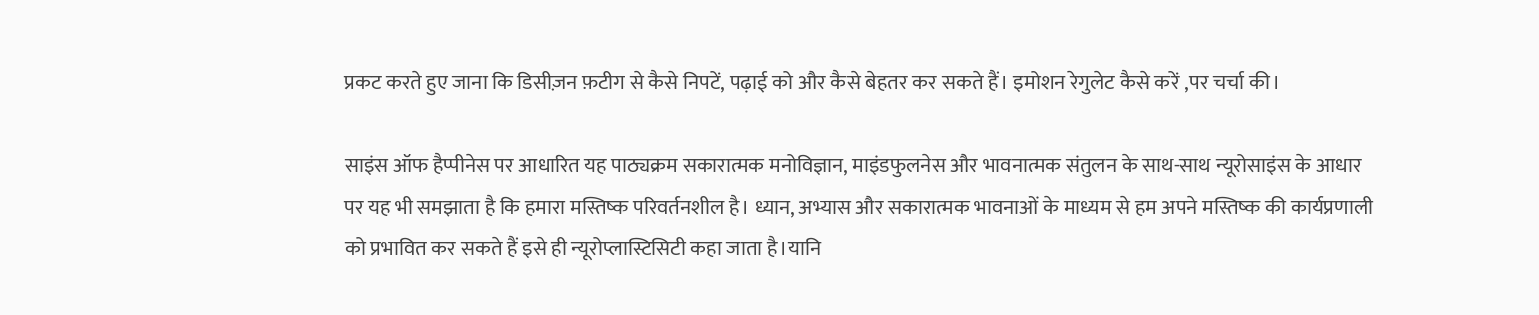प्रकट करते हुए जाना कि डिसीज़न फ़टीग से कैसे निपटें, पढ़ाई को और कैसे बेहतर कर सकते हैं। इमोशन रेगुलेट कैसे करें ,पर चर्चा की।

साइंस ऑफ हैप्पीनेस पर आधारित यह पाठ्यक्रम सकारात्मक मनोविज्ञान, माइंडफुलनेस और भावनात्मक संतुलन के साथ-साथ न्यूरोसाइंस के आधार पर यह भी समझाता है कि हमारा मस्तिष्क परिवर्तनशील है। ध्यान, अभ्यास और सकारात्मक भावनाओं के माध्यम से हम अपने मस्तिष्क की कार्यप्रणाली को प्रभावित कर सकते हैं इसे ही न्यूरोप्लास्टिसिटी कहा जाता है।यानि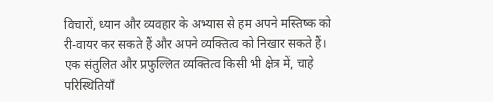विचारों, ध्यान और व्यवहार के अभ्यास से हम अपने मस्तिष्क को री-वायर कर सकते हैं और अपने व्यक्तित्व को निखार सकते हैं। एक संतुलित और प्रफुल्लित व्यक्तित्व किसी भी क्षेत्र में, चाहे परिस्थितियाँ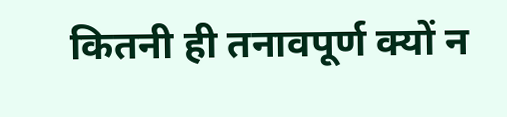कितनी ही तनावपूर्ण क्यों न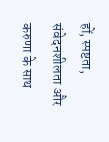हों, स्पष्टता, संवेदनशीलता और करुणा के साथ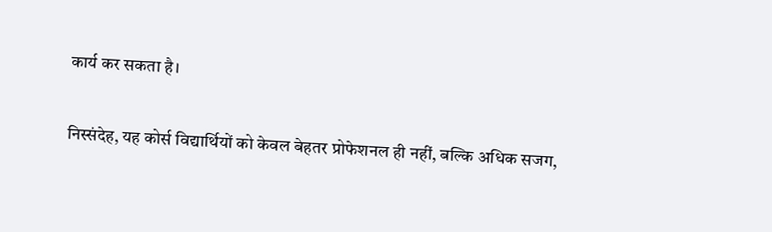कार्य कर सकता है।

निस्संदेह, यह कोर्स विद्यार्थियों को केवल बेहतर प्रोफेशनल ही नहीं, बल्कि अधिक सजग,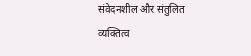संवेदनशील और संतुलित व्यक्तित्व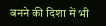बनने की दिशा में भी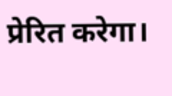प्रेरित करेगा।